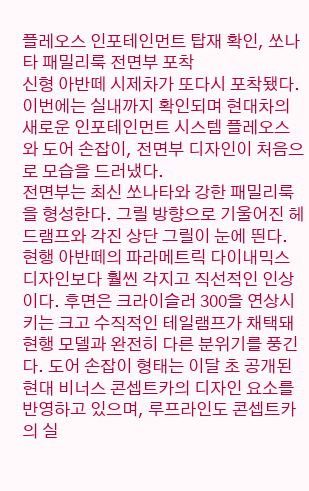플레오스 인포테인먼트 탑재 확인, 쏘나타 패밀리룩 전면부 포착
신형 아반떼 시제차가 또다시 포착됐다. 이번에는 실내까지 확인되며 현대차의 새로운 인포테인먼트 시스템 플레오스와 도어 손잡이, 전면부 디자인이 처음으로 모습을 드러냈다.
전면부는 최신 쏘나타와 강한 패밀리룩을 형성한다. 그릴 방향으로 기울어진 헤드램프와 각진 상단 그릴이 눈에 띈다. 현행 아반떼의 파라메트릭 다이내믹스 디자인보다 훨씬 각지고 직선적인 인상이다. 후면은 크라이슬러 300을 연상시키는 크고 수직적인 테일램프가 채택돼 현행 모델과 완전히 다른 분위기를 풍긴다. 도어 손잡이 형태는 이달 초 공개된 현대 비너스 콘셉트카의 디자인 요소를 반영하고 있으며, 루프라인도 콘셉트카의 실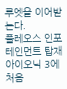루엣을 이어받는다.
플레오스 인포테인먼트 탑재
아이오닉 3에 처음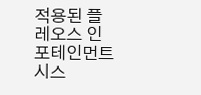적용된 플레오스 인포테인먼트 시스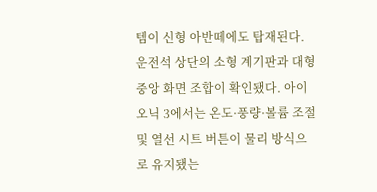템이 신형 아반떼에도 탑재된다. 운전석 상단의 소형 계기판과 대형 중앙 화면 조합이 확인됐다. 아이오닉 3에서는 온도·풍량·볼륨 조절 및 열선 시트 버튼이 물리 방식으로 유지됐는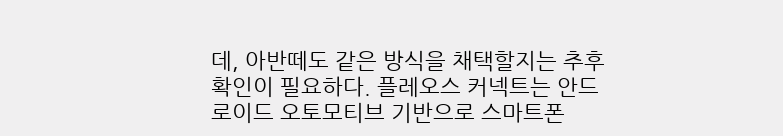데, 아반떼도 같은 방식을 채택할지는 추후 확인이 필요하다. 플레오스 커넥트는 안드로이드 오토모티브 기반으로 스마트폰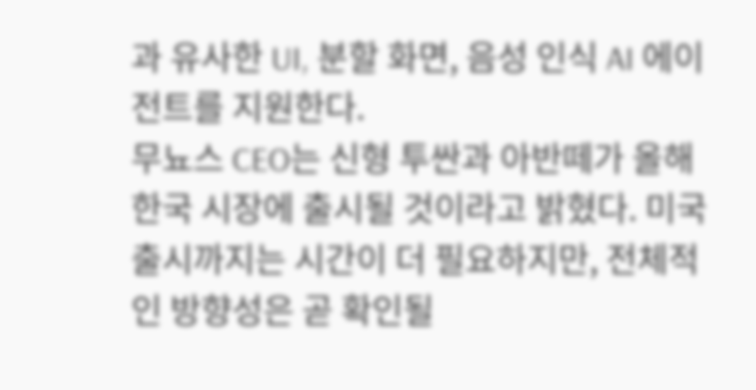과 유사한 UI, 분할 화면, 음성 인식 AI 에이전트를 지원한다.
무뇨스 CEO는 신형 투싼과 아반떼가 올해 한국 시장에 출시될 것이라고 밝혔다. 미국 출시까지는 시간이 더 필요하지만, 전체적인 방향성은 곧 확인될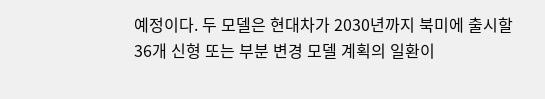예정이다. 두 모델은 현대차가 2030년까지 북미에 출시할 36개 신형 또는 부분 변경 모델 계획의 일환이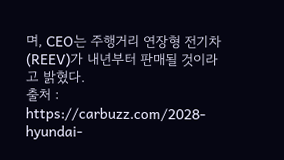며, CEO는 주행거리 연장형 전기차(REEV)가 내년부터 판매될 것이라고 밝혔다.
출처 : https://carbuzz.com/2028-hyundai-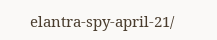elantra-spy-april-21/